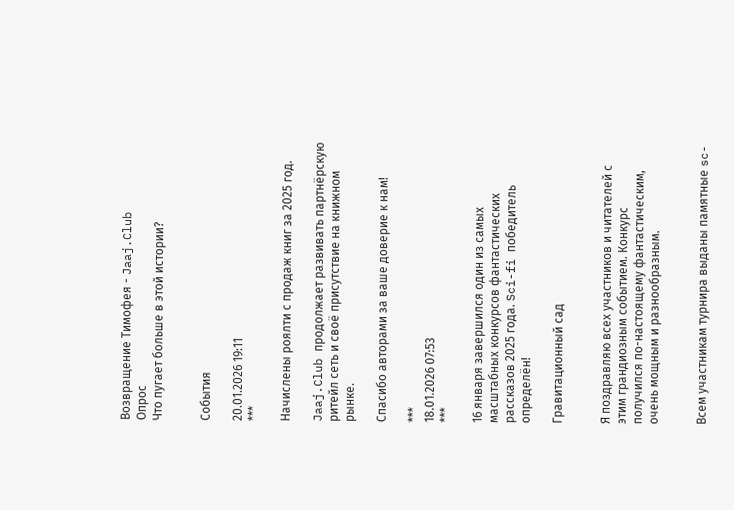Возвращение Тимофея - Jaaj.Club
Опрос
Что пугает больше в этой истории?


События

20.01.2026 19:11
***

Начислены роялти с продаж книг за 2025 год.

Jaaj.Club продолжает развивать партнёрскую ритейл сеть и своё присутствие на книжном рынке.

Спасибо авторами за ваше доверие к нам!

***
18.01.2026 07:53
***

16 января завершился один из самых масштабных конкурсов фантастических рассказов 2025 года. Sci-fi победитель определён!

Гравитационный сад


Я поздравляю всех участников и читателей с этим грандиозным событием. Конкурс получился по-настоящему фантастическим, очень мощным и разнообразным.


Всем участникам турнира выданы памятные sc-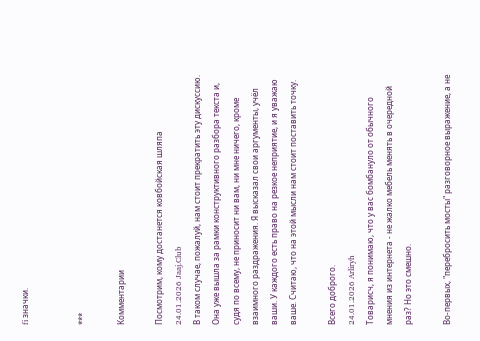fi значки.


***

Комментарии

Посмотрим, кому достанется ковбойская шляпа
24.01.2026 Jaaj.Club
В таком случае, пожалуй, нам стоит прекратить эту дискуссию. Она уже вышла за рамки конструктивного разбора текста и, судя по всему, не приносит ни вам, ни мне ничего, кроме взаимного раздражения. Я высказал свои аргументы, учёл ваши. У каждого есть право на резкое неприятие, и я уважаю ваше. Считаю, что на этой мысли нам стоит поставить точку.

Всего доброго.
24.01.2026 Arliryh
Товарисч, я понимаю, что у вас бомбануло от обычного мнения из интернета - не жалко мебель менять в очередной раз? Но это смешно.

Во-первых, "перебросить мосты" разговорное выражение, а не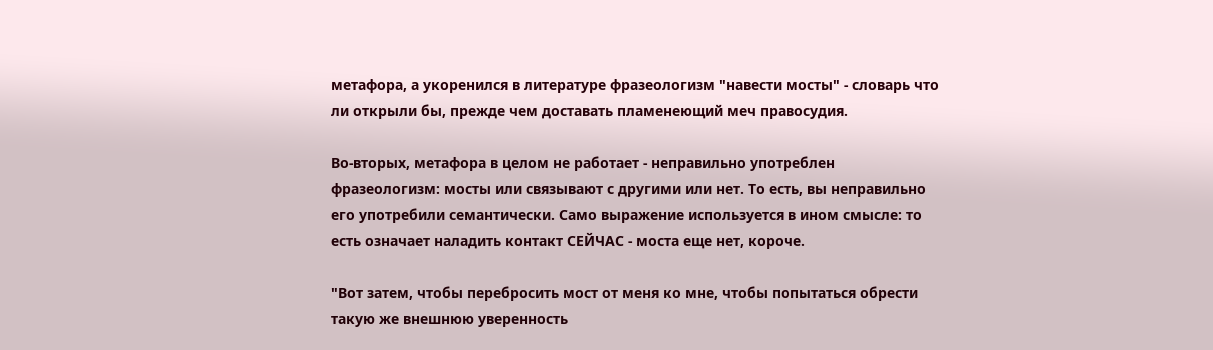метафора, а укоренился в литературе фразеологизм "навести мосты" - словарь что ли открыли бы, прежде чем доставать пламенеющий меч правосудия.

Во-вторых, метафора в целом не работает - неправильно употреблен фразеологизм: мосты или связывают с другими или нет. То есть, вы неправильно его употребили семантически. Само выражение используется в ином смысле: то есть означает наладить контакт СЕЙЧАС - моста еще нет, короче.

"Вот затем, чтобы перебросить мост от меня ко мне, чтобы попытаться обрести такую же внешнюю уверенность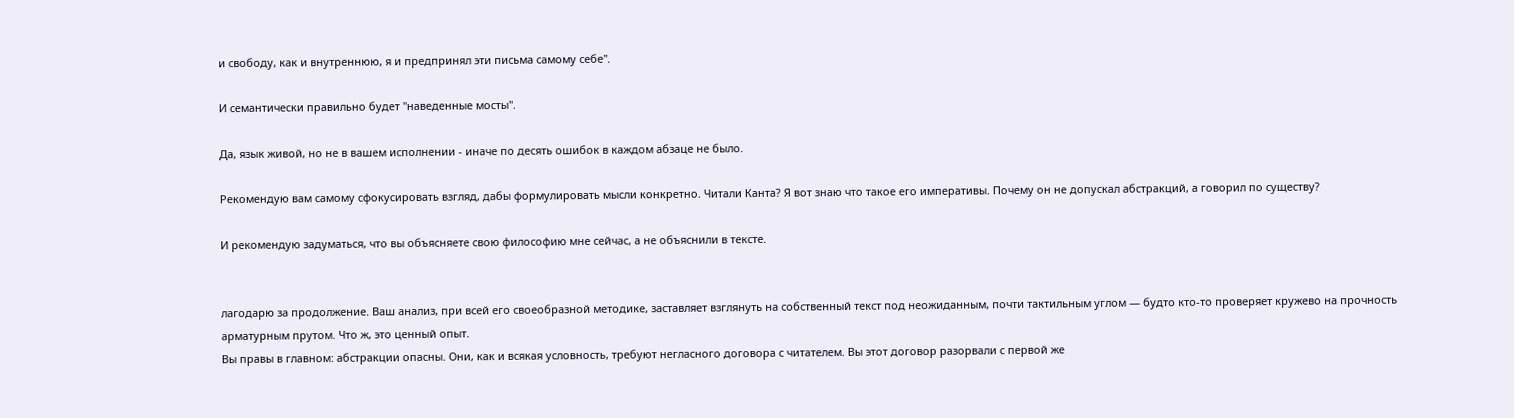и свободу, как и внутреннюю, я и предпринял эти письма самому себе".

И семантически правильно будет "наведенные мосты".

Да, язык живой, но не в вашем исполнении - иначе по десять ошибок в каждом абзаце не было.

Рекомендую вам самому сфокусировать взгляд, дабы формулировать мысли конкретно. Читали Канта? Я вот знаю что такое его императивы. Почему он не допускал абстракций, а говорил по существу?

И рекомендую задуматься, что вы объясняете свою философию мне сейчас, а не объяснили в тексте.


лагодарю за продолжение. Ваш анализ, при всей его своеобразной методике, заставляет взглянуть на собственный текст под неожиданным, почти тактильным углом — будто кто-то проверяет кружево на прочность арматурным прутом. Что ж, это ценный опыт.
Вы правы в главном: абстракции опасны. Они, как и всякая условность, требуют негласного договора с читателем. Вы этот договор разорвали с первой же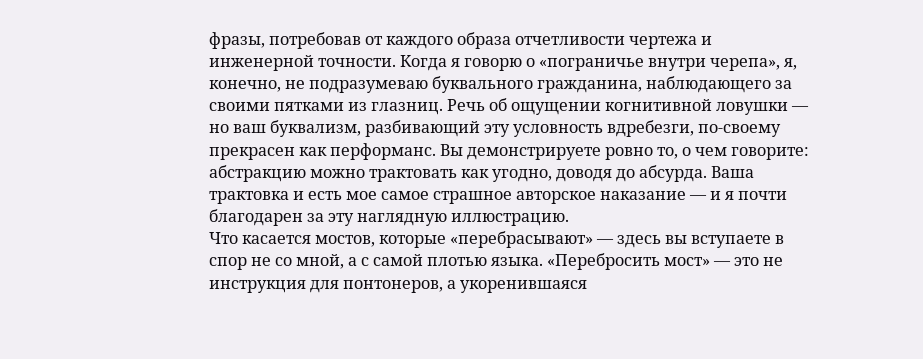фразы, потребовав от каждого образа отчетливости чертежа и инженерной точности. Когда я говорю о «пограничье внутри черепа», я, конечно, не подразумеваю буквального гражданина, наблюдающего за своими пятками из глазниц. Речь об ощущении когнитивной ловушки — но ваш буквализм, разбивающий эту условность вдребезги, по-своему прекрасен как перформанс. Вы демонстрируете ровно то, о чем говорите: абстракцию можно трактовать как угодно, доводя до абсурда. Ваша трактовка и есть мое самое страшное авторское наказание — и я почти благодарен за эту наглядную иллюстрацию.
Что касается мостов, которые «перебрасывают» — здесь вы вступаете в спор не со мной, а с самой плотью языка. «Перебросить мост» — это не инструкция для понтонеров, а укоренившаяся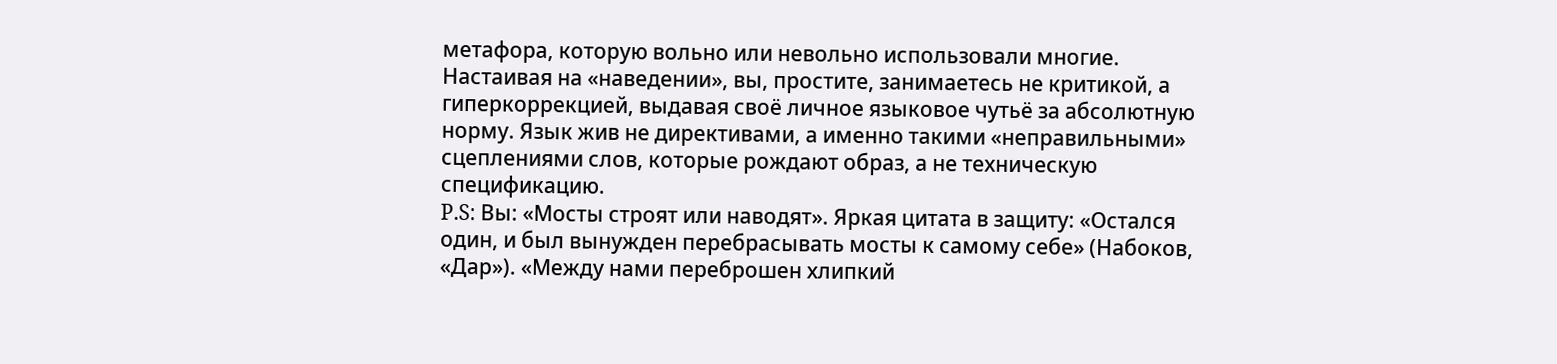метафора, которую вольно или невольно использовали многие. Настаивая на «наведении», вы, простите, занимаетесь не критикой, а гиперкоррекцией, выдавая своё личное языковое чутьё за абсолютную норму. Язык жив не директивами, а именно такими «неправильными» сцеплениями слов, которые рождают образ, а не техническую спецификацию.
P.S: Вы: «Мосты строят или наводят». Яркая цитата в защиту: «Остался один, и был вынужден перебрасывать мосты к самому себе» (Набоков, «Дар»). «Между нами переброшен хлипкий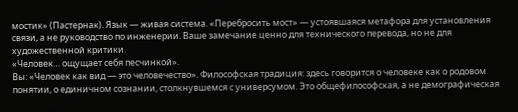мостик» (Пастернак). Язык — живая система. «Перебросить мост» — устоявшаяся метафора для установления связи, а не руководство по инженерии. Ваше замечание ценно для технического перевода, но не для художественной критики.
«Человек… ощущает себя песчинкой».
Вы: «Человек как вид — это человечество». Философская традиция: здесь говорится о человеке как о родовом понятии, о единичном сознании, столкнувшемся с универсумом. Это общефилософская, а не демографическая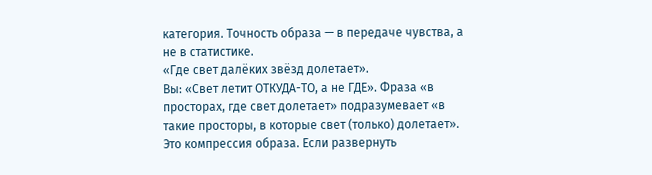категория. Точность образа — в передаче чувства, а не в статистике.
«Где свет далёких звёзд долетает».
Вы: «Свет летит ОТКУДА-ТО, а не ГДЕ». Фраза «в просторах, где свет долетает» подразумевает «в такие просторы, в которые свет (только) долетает». Это компрессия образа. Если развернуть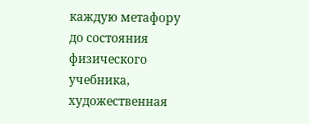каждую метафору до состояния физического учебника, художественная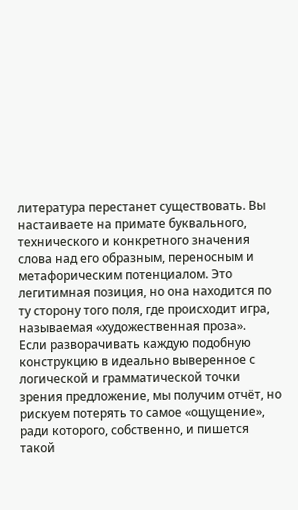литература перестанет существовать. Вы настаиваете на примате буквального, технического и конкретного значения слова над его образным, переносным и метафорическим потенциалом. Это легитимная позиция, но она находится по ту сторону того поля, где происходит игра, называемая «художественная проза».
Если разворачивать каждую подобную конструкцию в идеально выверенное с логической и грамматической точки зрения предложение, мы получим отчёт, но рискуем потерять то самое «ощущение», ради которого, собственно, и пишется такой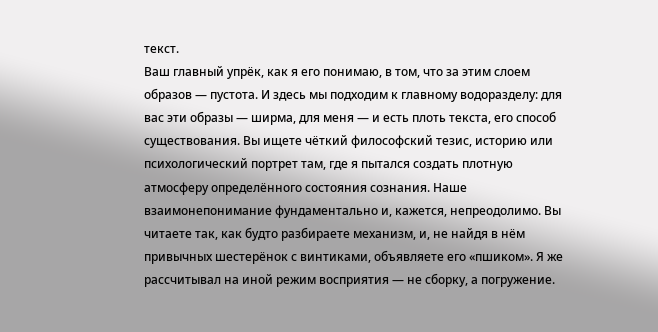текст.
Ваш главный упрёк, как я его понимаю, в том, что за этим слоем образов — пустота. И здесь мы подходим к главному водоразделу: для вас эти образы — ширма, для меня — и есть плоть текста, его способ существования. Вы ищете чёткий философский тезис, историю или психологический портрет там, где я пытался создать плотную атмосферу определённого состояния сознания. Наше взаимонепонимание фундаментально и, кажется, непреодолимо. Вы читаете так, как будто разбираете механизм, и, не найдя в нём привычных шестерёнок с винтиками, объявляете его «пшиком». Я же рассчитывал на иной режим восприятия — не сборку, а погружение.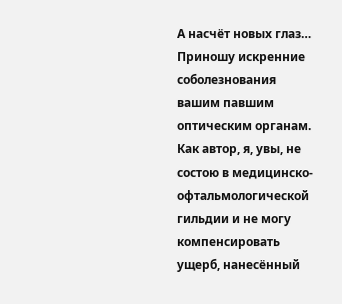А насчёт новых глаз… Приношу искренние соболезнования вашим павшим оптическим органам. Как автор, я, увы, не состою в медицинско-офтальмологической гильдии и не могу компенсировать ущерб, нанесённый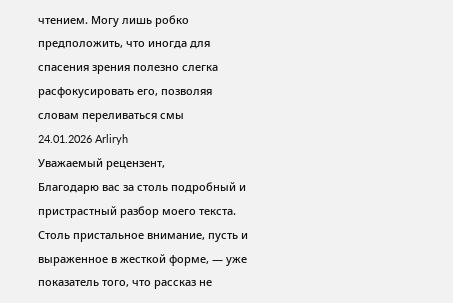чтением. Могу лишь робко предположить, что иногда для спасения зрения полезно слегка расфокусировать его, позволяя словам переливаться смы
24.01.2026 Arliryh
Уважаемый рецензент,
Благодарю вас за столь подробный и пристрастный разбор моего текста. Столь пристальное внимание, пусть и выраженное в жесткой форме, — уже показатель того, что рассказ не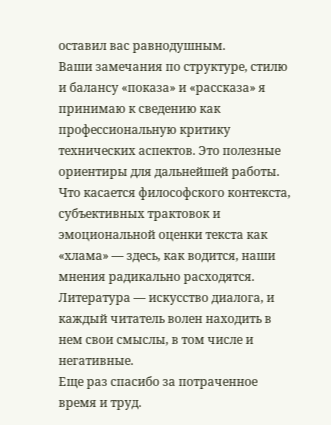оставил вас равнодушным.
Ваши замечания по структуре, стилю и балансу «показа» и «рассказа» я принимаю к сведению как профессиональную критику технических аспектов. Это полезные ориентиры для дальнейшей работы.
Что касается философского контекста, субъективных трактовок и эмоциональной оценки текста как «хлама» — здесь, как водится, наши мнения радикально расходятся. Литература — искусство диалога, и каждый читатель волен находить в нем свои смыслы, в том числе и негативные.
Еще раз спасибо за потраченное время и труд.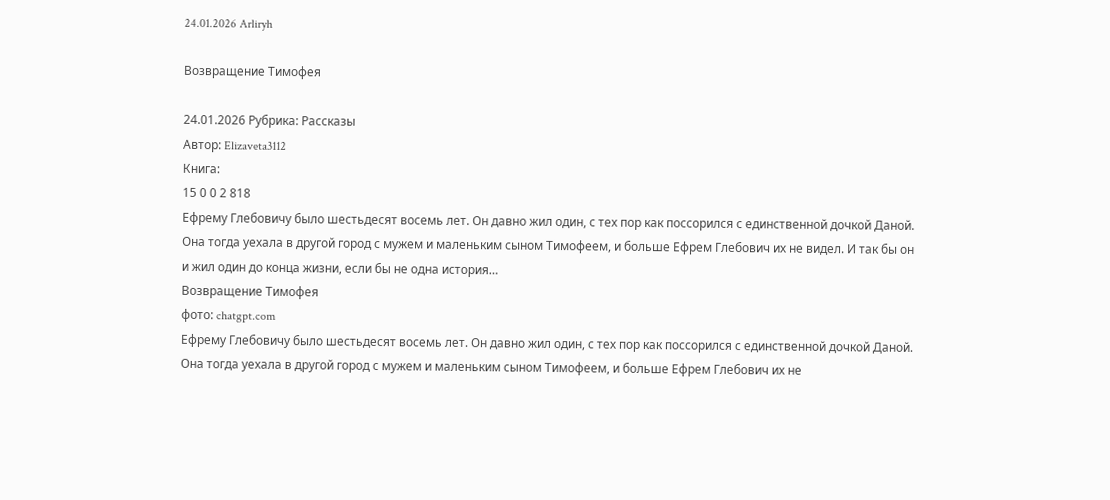24.01.2026 Arliryh

Возвращение Тимофея

24.01.2026 Рубрика: Рассказы
Автор: Elizaveta3112
Книга:
15 0 0 2 818
Ефрему Глебовичу было шестьдесят восемь лет. Он давно жил один, с тех пор как поссорился с единственной дочкой Даной. Она тогда уехала в другой город с мужем и маленьким сыном Тимофеем, и больше Ефрем Глебович их не видел. И так бы он и жил один до конца жизни, если бы не одна история…
Возвращение Тимофея
фото: chatgpt.com
Ефрему Глебовичу было шестьдесят восемь лет. Он давно жил один, с тех пор как поссорился с единственной дочкой Даной. Она тогда уехала в другой город с мужем и маленьким сыном Тимофеем, и больше Ефрем Глебович их не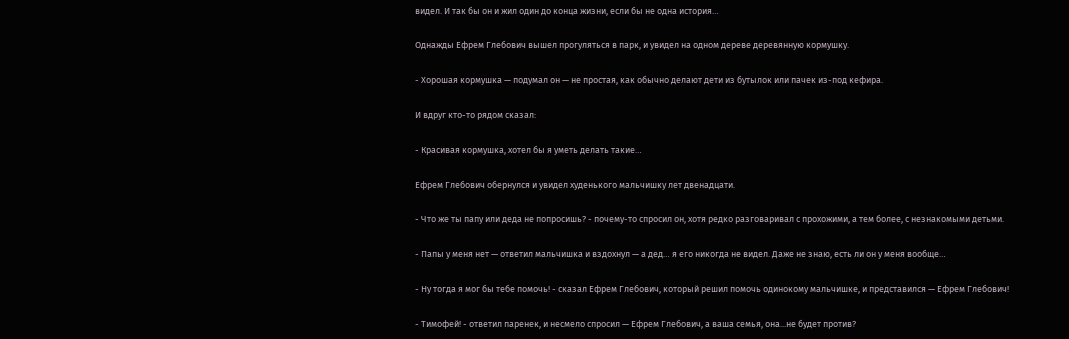видел. И так бы он и жил один до конца жизни, если бы не одна история…

Однажды Ефрем Глебович вышел прогуляться в парк, и увидел на одном дереве деревянную кормушку.

- Хорошая кормушка — подумал он — не простая, как обычно делают дети из бутылок или пачек из-под кефира.

И вдруг кто-то рядом сказал:

- Красивая кормушка, хотел бы я уметь делать такие…

Ефрем Глебович обернулся и увидел худенького мальчишку лет двенадцати.

- Что же ты папу или деда не попросишь? - почему-то спросил он, хотя редко разговаривал с прохожими, а тем более, с незнакомыми детьми.

- Папы у меня нет — ответил мальчишка и вздохнул — а дед… я его никогда не видел. Даже не знаю, есть ли он у меня вообще…

- Ну тогда я мог бы тебе помочь! - сказал Ефрем Глебович, который решил помочь одинокому мальчишке, и представился — Ефрем Глебович!

- Тимофей! - ответил паренек, и несмело спросил — Ефрем Глебович, а ваша семья, она...не будет против?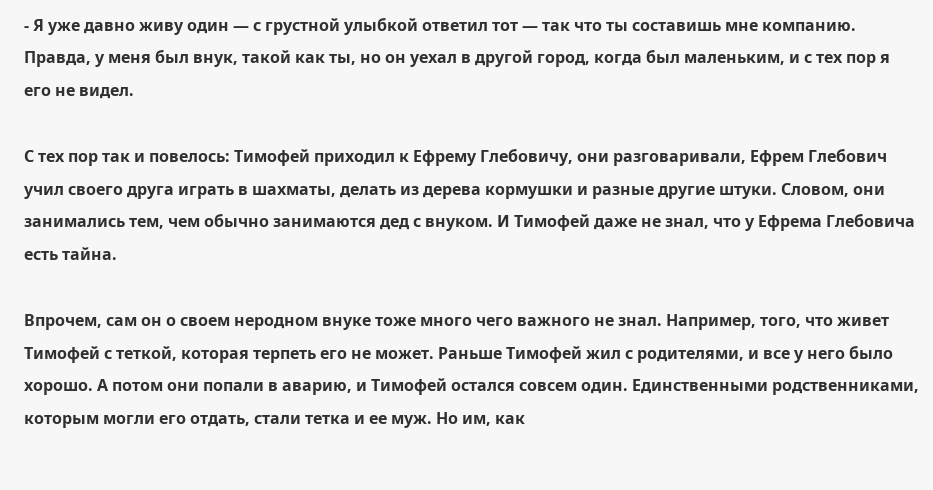- Я уже давно живу один — с грустной улыбкой ответил тот — так что ты составишь мне компанию. Правда, у меня был внук, такой как ты, но он уехал в другой город, когда был маленьким, и с тех пор я его не видел.

С тех пор так и повелось: Тимофей приходил к Ефрему Глебовичу, они разговаривали, Ефрем Глебович учил своего друга играть в шахматы, делать из дерева кормушки и разные другие штуки. Словом, они занимались тем, чем обычно занимаются дед с внуком. И Тимофей даже не знал, что у Ефрема Глебовича есть тайна.

Впрочем, сам он о своем неродном внуке тоже много чего важного не знал. Например, того, что живет Тимофей с теткой, которая терпеть его не может. Раньше Тимофей жил с родителями, и все у него было хорошо. А потом они попали в аварию, и Тимофей остался совсем один. Единственными родственниками, которым могли его отдать, стали тетка и ее муж. Но им, как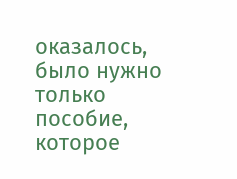оказалось, было нужно только пособие, которое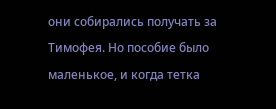они собирались получать за Тимофея. Но пособие было маленькое, и когда тетка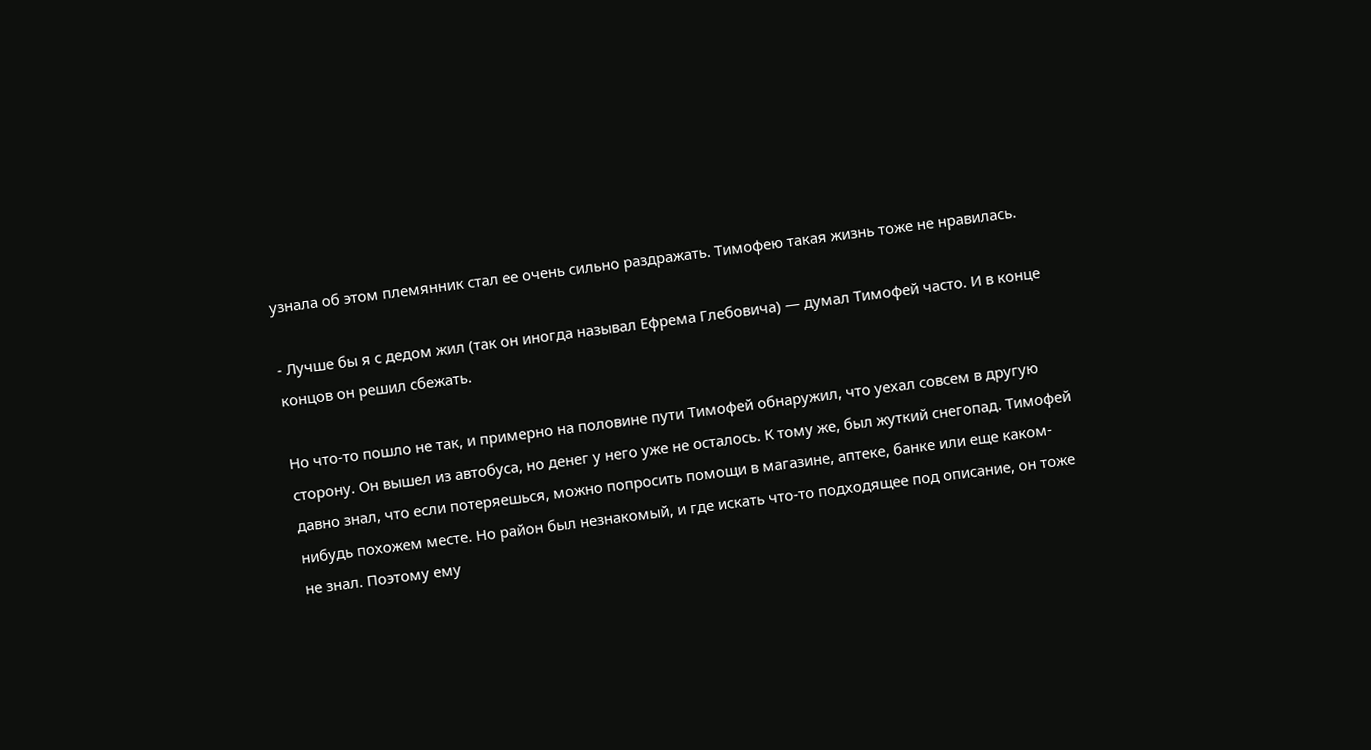узнала об этом племянник стал ее очень сильно раздражать. Тимофею такая жизнь тоже не нравилась.

- Лучше бы я с дедом жил (так он иногда называл Ефрема Глебовича) — думал Тимофей часто. И в конце концов он решил сбежать.

Но что-то пошло не так, и примерно на половине пути Тимофей обнаружил, что уехал совсем в другую сторону. Он вышел из автобуса, но денег у него уже не осталось. К тому же, был жуткий снегопад. Тимофей давно знал, что если потеряешься, можно попросить помощи в магазине, аптеке, банке или еще каком-нибудь похожем месте. Но район был незнакомый, и где искать что-то подходящее под описание, он тоже не знал. Поэтому ему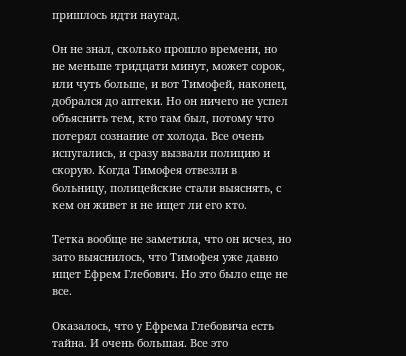пришлось идти наугад.

Он не знал, сколько прошло времени, но не меньше тридцати минут, может сорок, или чуть больше, и вот Тимофей, наконец, добрался до аптеки. Но он ничего не успел объяснить тем, кто там был, потому что потерял сознание от холода. Все очень испугались, и сразу вызвали полицию и скорую. Когда Тимофея отвезли в больницу, полицейские стали выяснять, с кем он живет и не ищет ли его кто.

Тетка вообще не заметила, что он исчез, но зато выяснилось, что Тимофея уже давно ищет Ефрем Глебович. Но это было еще не все.

Оказалось, что у Ефрема Глебовича есть тайна. И очень большая. Все это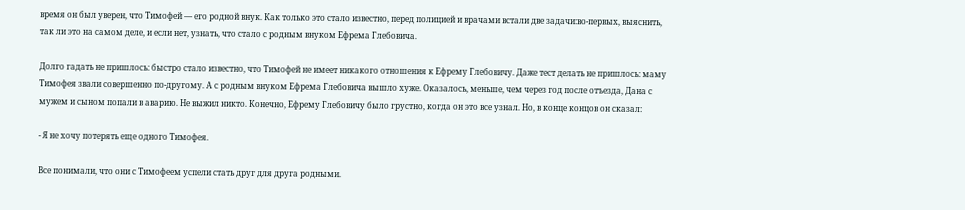время он был уверен, что Тимофей — его родной внук. Как только это стало известно, перед полицией и врачами встали две задачи:во-первых, выяснить, так ли это на самом деле, и если нет, узнать, что стало с родным внуком Ефрема Глебовича.

Долго гадать не пришлось: быстро стало известно, что Тимофей не имеет никакого отношения к Ефрему Глебовичу. Даже тест делать не пришлось: маму Тимофея звали совершенно по-другому. А с родным внуком Ефрема Глебовича вышло хуже. Оказалось, меньше, чем через год после отъезда, Дана с мужем и сыном попали в аварию. Не выжил никто. Конечно, Ефрему Глебовичу было грустно, когда он это все узнал. Но, в конце концов он сказал:

- Я не хочу потерять еще одного Тимофея.

Все понимали, что они с Тимофеем успели стать друг для друга родными.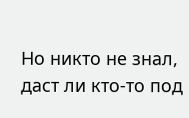Но никто не знал, даст ли кто-то под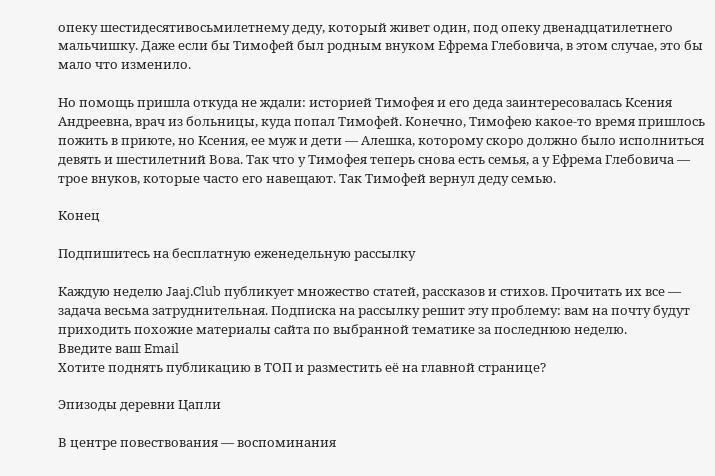опеку шестидесятивосьмилетнему деду, который живет один, под опеку двенадцатилетнего мальчишку. Даже если бы Тимофей был родным внуком Ефрема Глебовича, в этом случае, это бы мало что изменило.

Но помощь пришла откуда не ждали: историей Тимофея и его деда заинтересовалась Ксения Андреевна, врач из больницы, куда попал Тимофей. Конечно, Тимофею какое-то время пришлось пожить в приюте, но Ксения, ее муж и дети — Алешка, которому скоро должно было исполниться девять и шестилетний Вова. Так что у Тимофея теперь снова есть семья, а у Ефрема Глебовича — трое внуков, которые часто его навещают. Так Тимофей вернул деду семью.

Конец

Подпишитесь на бесплатную еженедельную рассылку

Каждую неделю Jaaj.Club публикует множество статей, рассказов и стихов. Прочитать их все — задача весьма затруднительная. Подписка на рассылку решит эту проблему: вам на почту будут приходить похожие материалы сайта по выбранной тематике за последнюю неделю.
Введите ваш Email
Хотите поднять публикацию в ТОП и разместить её на главной странице?

Эпизоды деревни Цапли

В центре повествования — воспоминания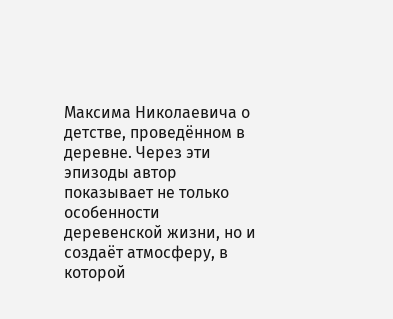Максима Николаевича о детстве, проведённом в деревне. Через эти эпизоды автор показывает не только особенности деревенской жизни, но и создаёт атмосферу, в которой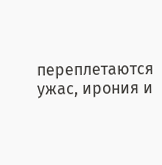переплетаются ужас, ирония и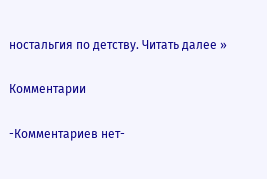ностальгия по детству. Читать далее »

Комментарии

-Комментариев нет-